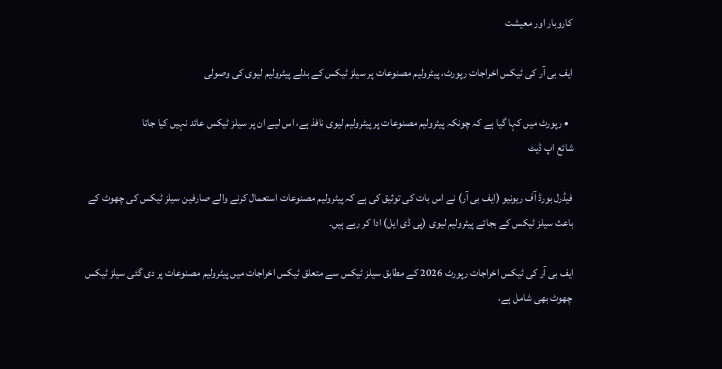کاروبار اور معیشت

ایف بی آر کی ٹیکس اخراجات رپورٹ، پیٹرولیم مصنوعات پر سیلز ٹیکس کے بدلے پیٹرولیم لیوی کی وصولی

  • رپورٹ میں کہا گیا ہے کہ چونکہ پیٹرولیم مصنوعات پر پیٹرولیم لیوی نافذ ہے، اس لیے ان پر سیلز ٹیکس عائد نہیں کیا جاتا
شائع اپ ڈیٹ

فیڈرل بورڈ آف ریونیو (ایف بی آر) نے اس بات کی توثیق کی ہے کہ پیٹرولیم مصنوعات استعمال کرنے والے صارفین سیلز ٹیکس کی چھوٹ کے باعث سیلز ٹیکس کے بجائے پیٹرولیم لیوی (پی ڈی ایل) ادا کر رہے ہیں۔

ایف بی آر کی ٹیکس اخراجات رپورٹ 2026 کے مطابق سیلز ٹیکس سے متعلق ٹیکس اخراجات میں پیٹرولیم مصنوعات پر دی گئی سیلز ٹیکس چھوٹ بھی شامل ہے،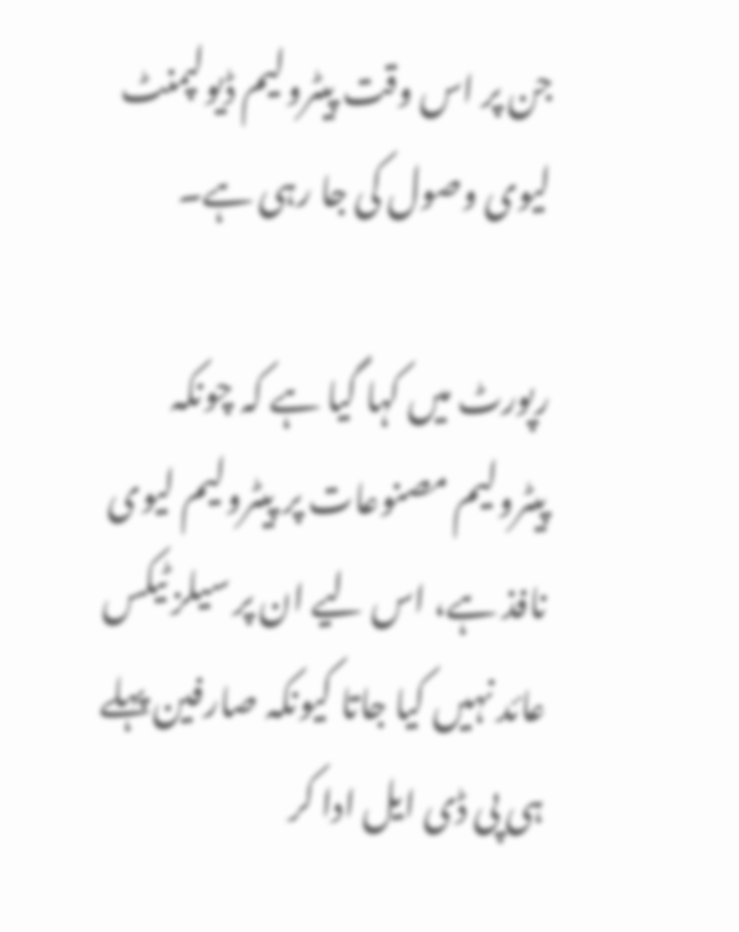جن پر اس وقت پیٹرولیم ڈیولپمنٹ لیوی وصول کی جا رہی ہے۔

رپورٹ میں کہا گیا ہے کہ چونکہ پیٹرولیم مصنوعات پر پیٹرولیم لیوی نافذ ہے، اس لیے ان پر سیلز ٹیکس عائد نہیں کیا جاتا کیونکہ صارفین پہلے ہی پی ڈی ایل ادا کر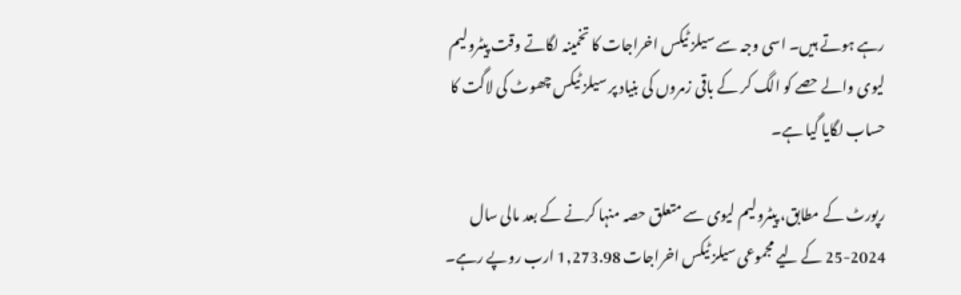رہے ہوتے ہیں۔ اسی وجہ سے سیلز ٹیکس اخراجات کا تخمینہ لگاتے وقت پیٹرولیم لیوی والے حصے کو الگ کر کے باقی زمروں کی بنیاد پر سیلز ٹیکس چھوٹ کی لاگت کا حساب لگایا گیا ہے۔

رپورٹ کے مطابق، پیٹرولیم لیوی سے متعلق حصہ منہا کرنے کے بعد مالی سال 2024-25 کے لیے مجموعی سیلز ٹیکس اخراجات 1,273.98 ارب روپے رہے۔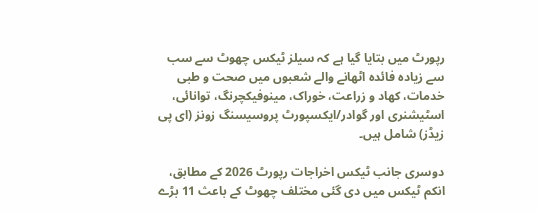رپورٹ میں بتایا گیا ہے کہ سیلز ٹیکس چھوٹ سے سب سے زیادہ فائدہ اٹھانے والے شعبوں میں صحت و طبی خدمات، کھاد و زراعت، خوراک، مینوفیکچرنگ، توانائی، اسٹیشنری اور گوادر/ایکسپورٹ پروسیسنگ زونز (ای پی زیڈز) شامل ہیں۔

دوسری جانب ٹیکس اخراجات رپورٹ 2026 کے مطابق، انکم ٹیکس میں دی گئی مختلف چھوٹ کے باعث 11 بڑے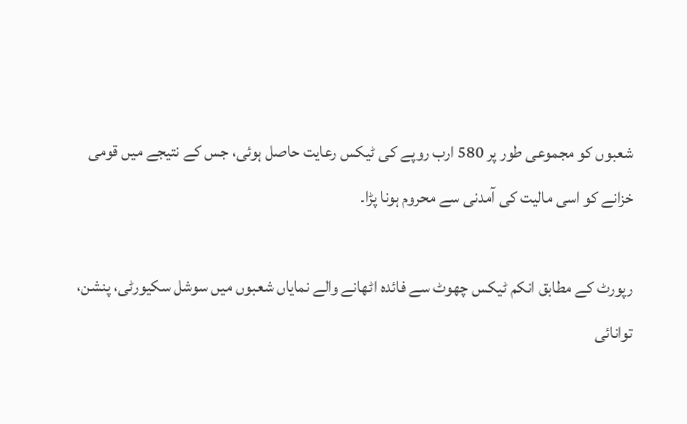شعبوں کو مجموعی طور پر 580 ارب روپے کی ٹیکس رعایت حاصل ہوئی، جس کے نتیجے میں قومی خزانے کو اسی مالیت کی آمدنی سے محروم ہونا پڑا۔

رپورٹ کے مطابق انکم ٹیکس چھوٹ سے فائدہ اٹھانے والے نمایاں شعبوں میں سوشل سکیورٹی، پنشن، توانائی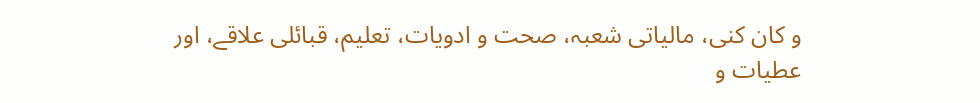و کان کنی، مالیاتی شعبہ، صحت و ادویات، تعلیم، قبائلی علاقے، اور عطیات و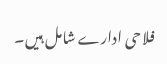فلاحی ادارے شامل ہیں۔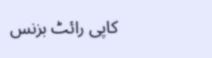کاپی رائٹ بزنس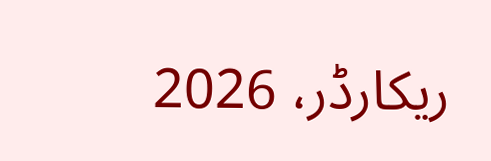ریکارڈر، 2026